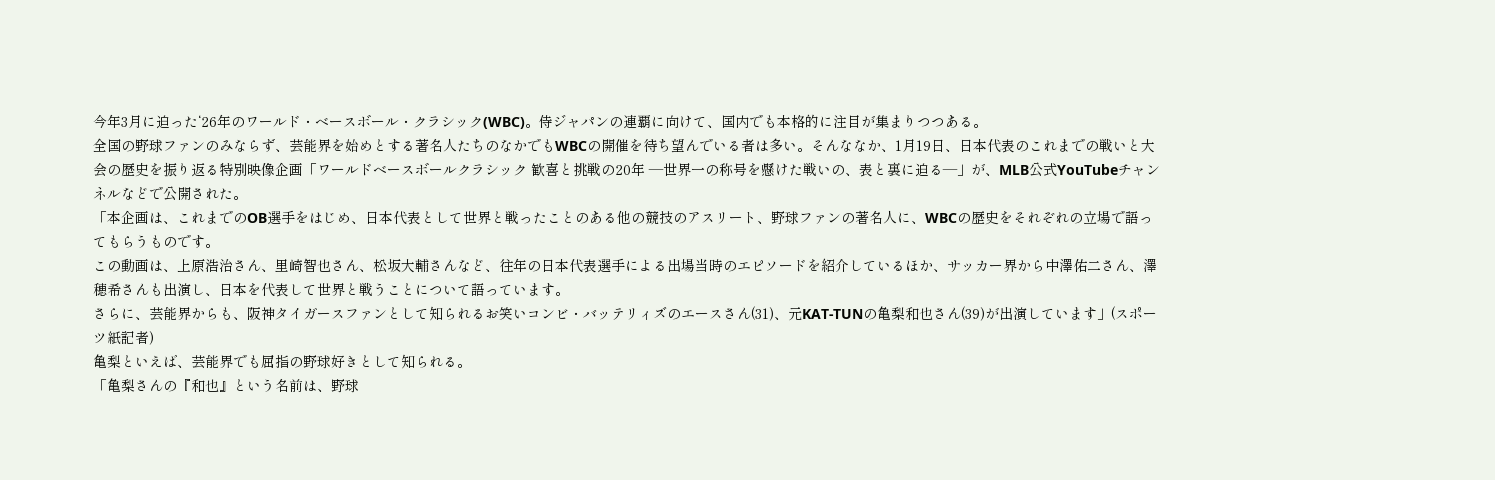今年3月に迫った‘26年のワールド・ベースボール・クラシック(WBC)。侍ジャパンの連覇に向けて、国内でも本格的に注目が集まりつつある。
全国の野球ファンのみならず、芸能界を始めとする著名人たちのなかでもWBCの開催を待ち望んでいる者は多い。そんななか、1月19日、日本代表のこれまでの戦いと大会の歴史を振り返る特別映像企画「ワールドベースボールクラシック 歓喜と挑戦の20年 ―世界一の称号を懸けた戦いの、表と裏に迫る―」が、MLB公式YouTubeチャンネルなどで公開された。
「本企画は、これまでのOB選手をはじめ、日本代表として世界と戦ったことのある他の競技のアスリート、野球ファンの著名人に、WBCの歴史をそれぞれの立場で語ってもらうものです。
この動画は、上原浩治さん、里崎智也さん、松坂大輔さんなど、往年の日本代表選手による出場当時のエピソードを紹介しているほか、サッカー界から中澤佑二さん、澤穂希さんも出演し、日本を代表して世界と戦うことについて語っています。
さらに、芸能界からも、阪神タイガースファンとして知られるお笑いコンビ・バッテリィズのエースさん(31)、元KAT-TUNの亀梨和也さん(39)が出演しています」(スポーツ紙記者)
亀梨といえば、芸能界でも屈指の野球好きとして知られる。
「亀梨さんの『和也』という名前は、野球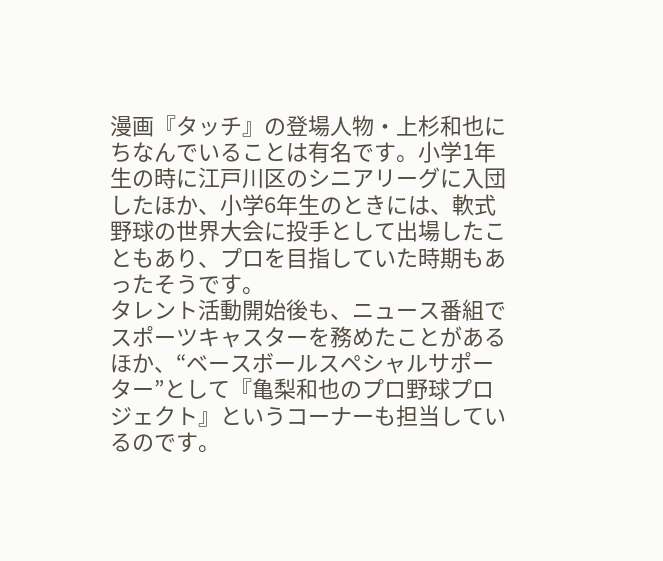漫画『タッチ』の登場人物・上杉和也にちなんでいることは有名です。小学1年生の時に江戸川区のシニアリーグに入団したほか、小学6年生のときには、軟式野球の世界大会に投手として出場したこともあり、プロを目指していた時期もあったそうです。
タレント活動開始後も、ニュース番組でスポーツキャスターを務めたことがあるほか、“ベースボールスペシャルサポーター”として『亀梨和也のプロ野球プロジェクト』というコーナーも担当しているのです。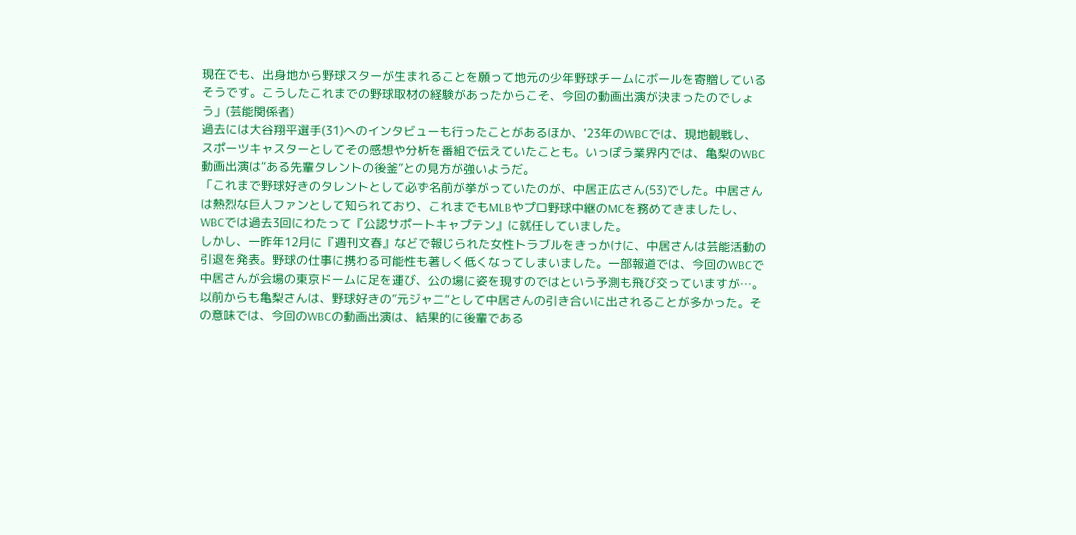現在でも、出身地から野球スターが生まれることを願って地元の少年野球チームにボールを寄贈しているそうです。こうしたこれまでの野球取材の経験があったからこそ、今回の動画出演が決まったのでしょう」(芸能関係者)
過去には大谷翔平選手(31)へのインタビューも行ったことがあるほか、‘23年のWBCでは、現地観戦し、スポーツキャスターとしてその感想や分析を番組で伝えていたことも。いっぽう業界内では、亀梨のWBC動画出演は“ある先輩タレントの後釜”との見方が強いようだ。
「これまで野球好きのタレントとして必ず名前が挙がっていたのが、中居正広さん(53)でした。中居さんは熱烈な巨人ファンとして知られており、これまでもMLBやプロ野球中継のMCを務めてきましたし、WBCでは過去3回にわたって『公認サポートキャプテン』に就任していました。
しかし、一昨年12月に『週刊文春』などで報じられた女性トラブルをきっかけに、中居さんは芸能活動の引退を発表。野球の仕事に携わる可能性も著しく低くなってしまいました。一部報道では、今回のWBCで中居さんが会場の東京ドームに足を運び、公の場に姿を現すのではという予測も飛び交っていますが…。
以前からも亀梨さんは、野球好きの”元ジャニ“として中居さんの引き合いに出されることが多かった。その意味では、今回のWBCの動画出演は、結果的に後輩である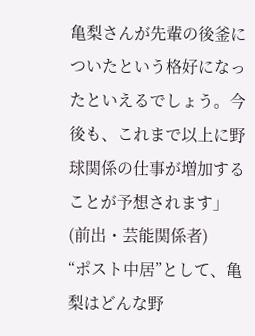亀梨さんが先輩の後釜についたという格好になったといえるでしょう。今後も、これまで以上に野球関係の仕事が増加することが予想されます」(前出・芸能関係者)
“ポスト中居”として、亀梨はどんな野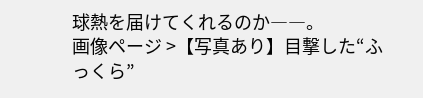球熱を届けてくれるのか――。
画像ページ >【写真あり】目撃した“ふっくら”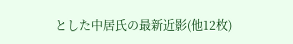とした中居氏の最新近影(他12枚)